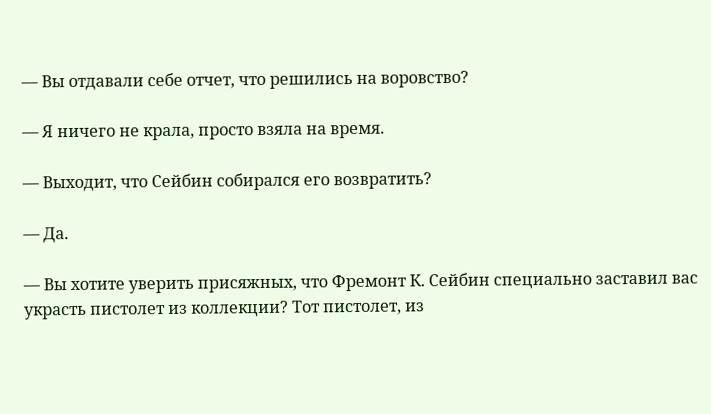— Вы отдавали себе отчет, что решились на воровство?

— Я ничего не крала, просто взяла на время.

— Выходит, что Сейбин собирался его возвратить?

— Да.

— Вы хотите уверить присяжных, что Фремонт К. Сейбин специально заставил вас украсть пистолет из коллекции? Тот пистолет, из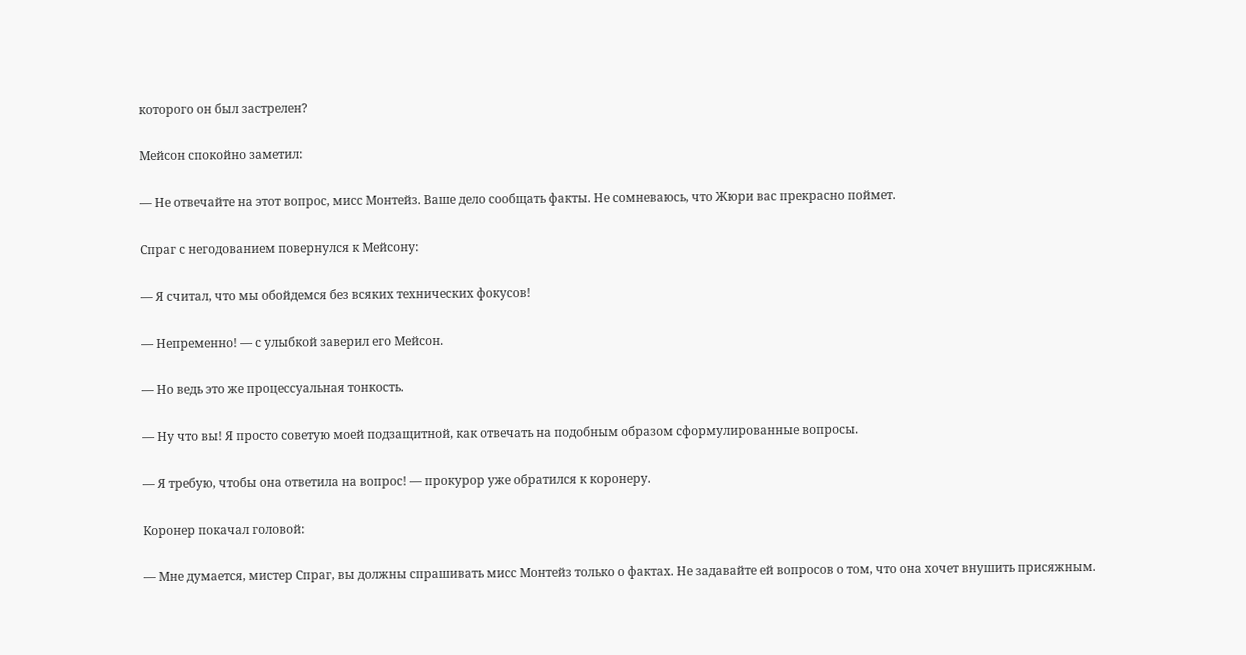которого он был застрелен?

Мейсон спокойно заметил:

— Не отвечайте на этот вопрос, мисс Монтейз. Ваше дело сообщать факты. Не сомневаюсь, что Жюри вас прекрасно поймет.

Спраг с негодованием повернулся к Мейсону:

— Я считал, что мы обойдемся без всяких технических фокусов!

— Непременно! — с улыбкой заверил его Мейсон.

— Но ведь это же процессуальная тонкость.

— Ну что вы! Я просто советую моей подзащитной, как отвечать на подобным образом сформулированные вопросы.

— Я требую, чтобы она ответила на вопрос! — прокурор уже обратился к коронеру.

Коронер покачал головой:

— Мне думается, мистер Спраг, вы должны спрашивать мисс Монтейз только о фактах. Не задавайте ей вопросов о том, что она хочет внушить присяжным.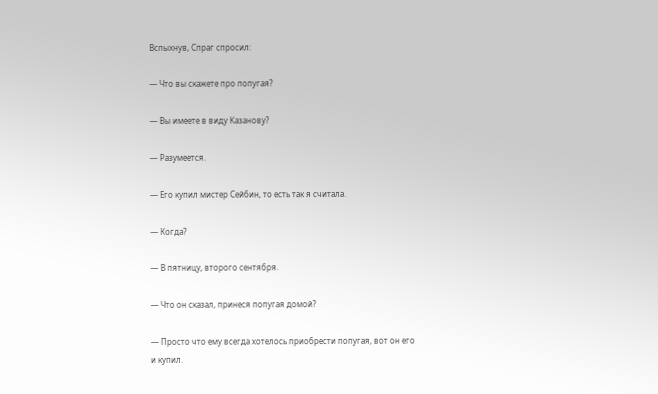Вспыхнув, Спраг спросил:

— Что вы скажете про попугая?

— Вы имеете в виду Казанову?

— Разумеется.

— Его купил мистер Сейбин, то есть так я считала.

— Когда?

— В пятницу, второго сентября.

— Что он сказал, принеся попугая домой?

— Просто что ему всегда хотелось приобрести попугая, вот он его и купил.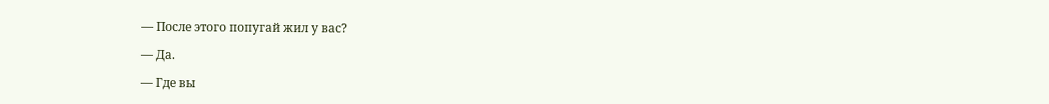— После этого попугай жил у вас?

— Да.

— Где вы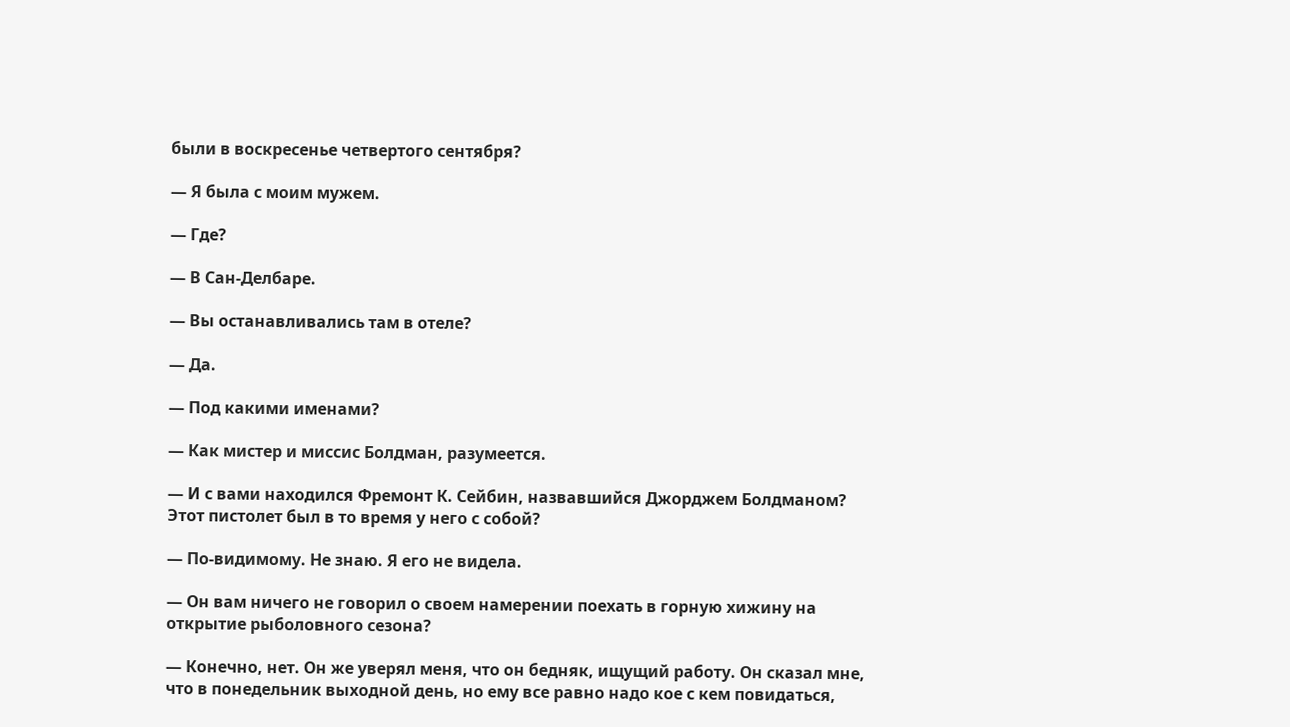были в воскресенье четвертого сентября?

— Я была с моим мужем.

— Где?

— В Сан-Делбаре.

— Вы останавливались там в отеле?

— Да.

— Под какими именами?

— Как мистер и миссис Болдман, разумеется.

— И с вами находился Фремонт К. Сейбин, назвавшийся Джорджем Болдманом? Этот пистолет был в то время у него с собой?

— По-видимому. Не знаю. Я его не видела.

— Он вам ничего не говорил о своем намерении поехать в горную хижину на открытие рыболовного сезона?

— Конечно, нет. Он же уверял меня, что он бедняк, ищущий работу. Он сказал мне, что в понедельник выходной день, но ему все равно надо кое с кем повидаться,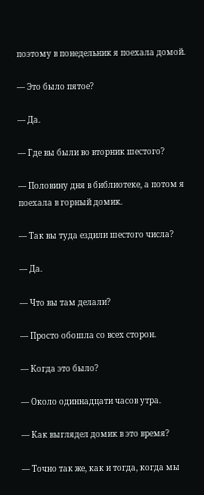поэтому в понедельник я поехала домой.

— Это было пятое?

— Да.

— Где вы были во вторник шестого?

— Половину дня в библиотеке, а потом я поехала в горный домик.

— Так вы туда ездили шестого числа?

— Да.

— Что вы там делали?

— Просто обошла со всех сторон.

— Когда это было?

— Около одиннадцати часов утра.

— Как выглядел домик в это время?

— Точно так же, как и тогда, когда мы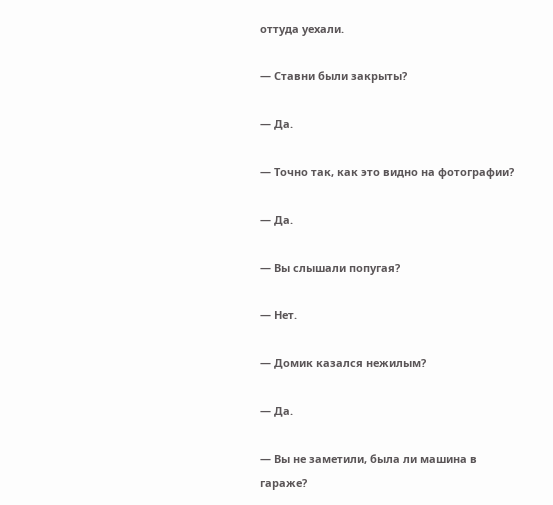оттуда уехали.

— Ставни были закрыты?

— Да.

— Точно так, как это видно на фотографии?

— Да.

— Вы слышали попугая?

— Нет.

— Домик казался нежилым?

— Да.

— Вы не заметили, была ли машина в гараже?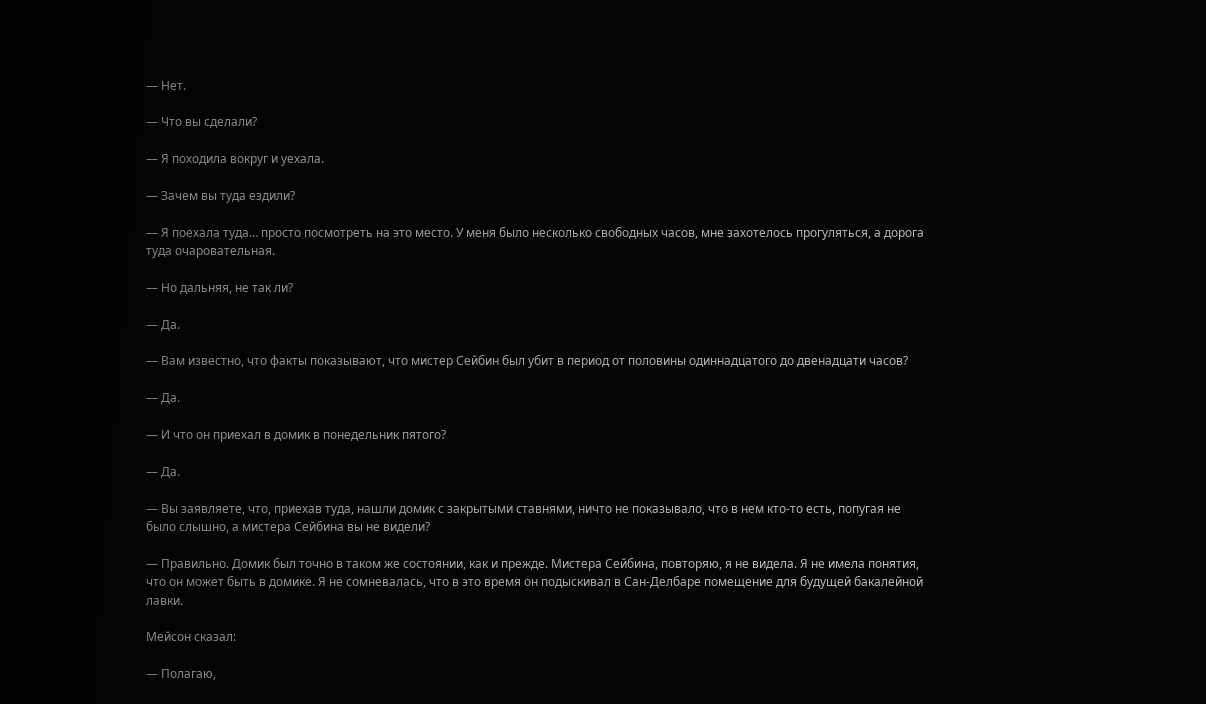— Нет.

— Что вы сделали?

— Я походила вокруг и уехала.

— Зачем вы туда ездили?

— Я поехала туда… просто посмотреть на это место. У меня было несколько свободных часов, мне захотелось прогуляться, а дорога туда очаровательная.

— Но дальняя, не так ли?

— Да.

— Вам известно, что факты показывают, что мистер Сейбин был убит в период от половины одиннадцатого до двенадцати часов?

— Да.

— И что он приехал в домик в понедельник пятого?

— Да.

— Вы заявляете, что, приехав туда, нашли домик с закрытыми ставнями, ничто не показывало, что в нем кто-то есть, попугая не было слышно, а мистера Сейбина вы не видели?

— Правильно. Домик был точно в таком же состоянии, как и прежде. Мистера Сейбина, повторяю, я не видела. Я не имела понятия, что он может быть в домике. Я не сомневалась, что в это время он подыскивал в Сан-Делбаре помещение для будущей бакалейной лавки.

Мейсон сказал:

— Полагаю,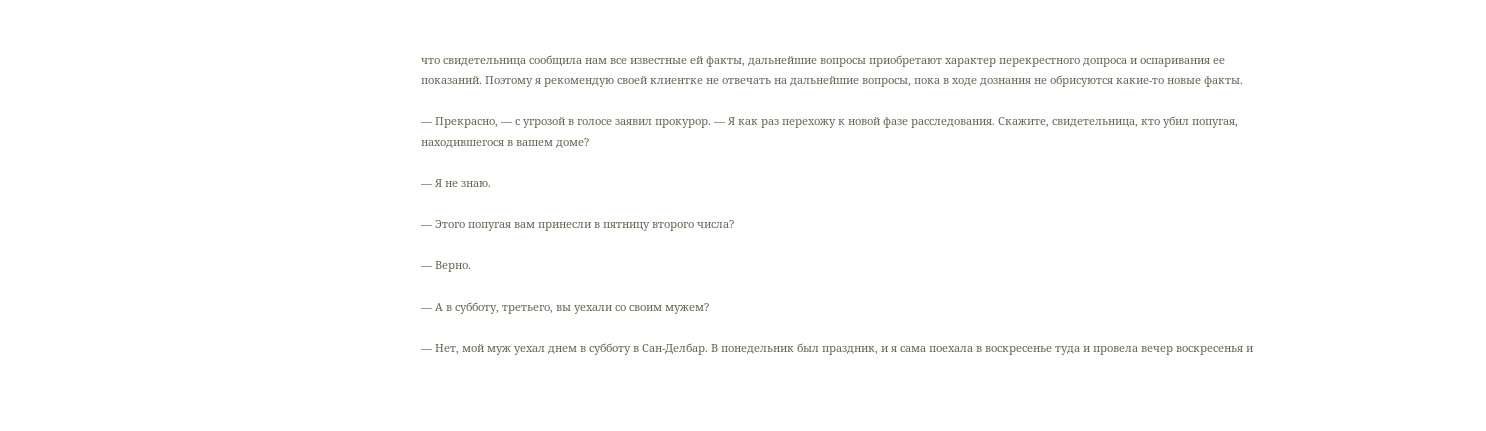что свидетельница сообщила нам все известные ей факты, дальнейшие вопросы приобретают характер перекрестного допроса и оспаривания ее показаний. Поэтому я рекомендую своей клиентке не отвечать на дальнейшие вопросы, пока в ходе дознания не обрисуются какие-то новые факты.

— Прекрасно, — с угрозой в голосе заявил прокурор. — Я как раз перехожу к новой фазе расследования. Скажите, свидетельница, кто убил попугая, находившегося в вашем доме?

— Я не знаю.

— Этого попугая вам принесли в пятницу второго числа?

— Верно.

— А в субботу, третьего, вы уехали со своим мужем?

— Нет, мой муж уехал днем в субботу в Сан-Делбар. В понедельник был праздник, и я сама поехала в воскресенье туда и провела вечер воскресенья и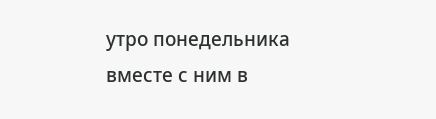утро понедельника вместе с ним в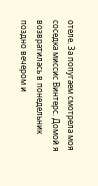отеле. За попугаем смотрела моя соседка миссис Винтерс. Домой я возвратилась в понедельник поздно вечером и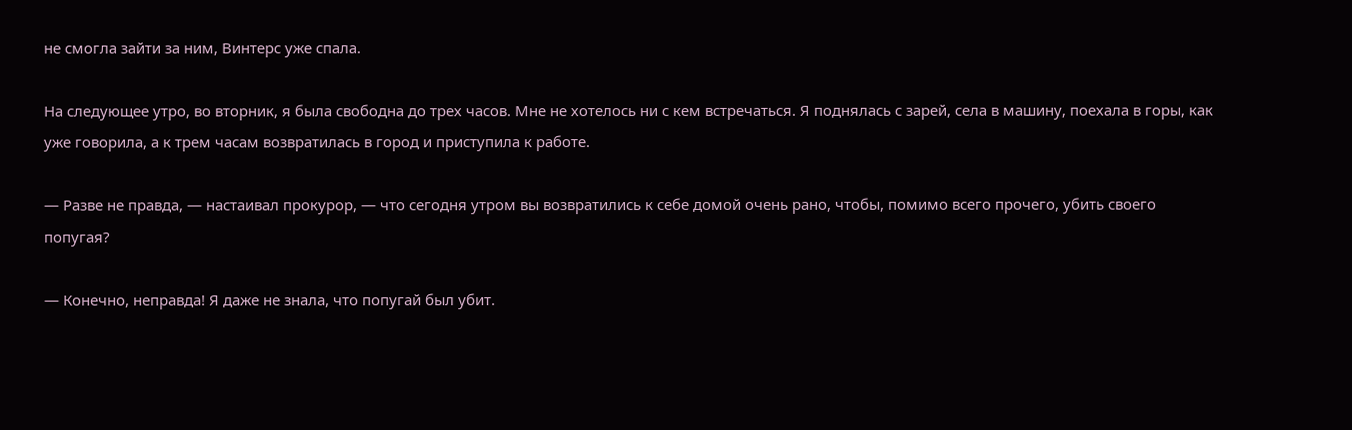не смогла зайти за ним, Винтерс уже спала.

На следующее утро, во вторник, я была свободна до трех часов. Мне не хотелось ни с кем встречаться. Я поднялась с зарей, села в машину, поехала в горы, как уже говорила, а к трем часам возвратилась в город и приступила к работе.

— Разве не правда, — настаивал прокурор, — что сегодня утром вы возвратились к себе домой очень рано, чтобы, помимо всего прочего, убить своего попугая?

— Конечно, неправда! Я даже не знала, что попугай был убит.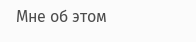Мне об этом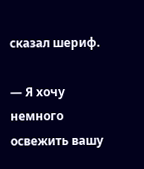сказал шериф.

— Я хочу немного освежить вашу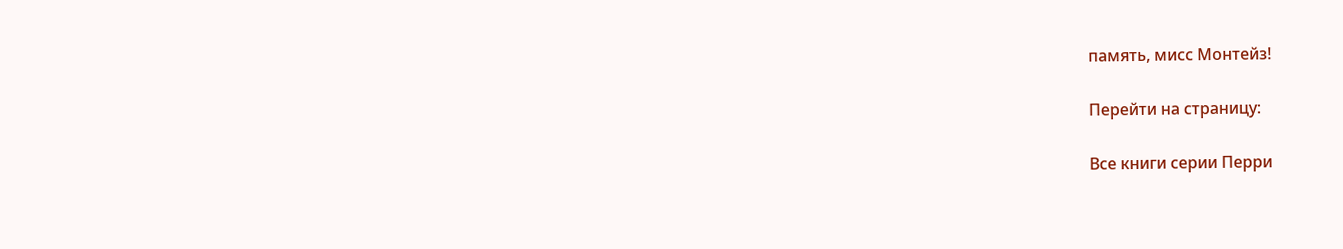память, мисс Монтейз!

Перейти на страницу:

Все книги серии Перри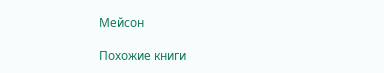Мейсон

Похожие книги